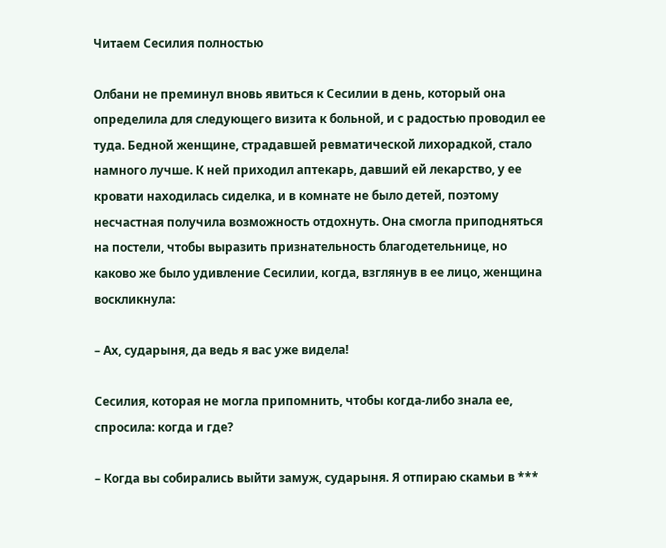Читаем Сесилия полностью

Олбани не преминул вновь явиться к Сесилии в день, который она определила для следующего визита к больной, и с радостью проводил ее туда. Бедной женщине, страдавшей ревматической лихорадкой, стало намного лучше. К ней приходил аптекарь, давший ей лекарство, у ее кровати находилась сиделка, и в комнате не было детей, поэтому несчастная получила возможность отдохнуть. Она смогла приподняться на постели, чтобы выразить признательность благодетельнице, но каково же было удивление Сесилии, когда, взглянув в ее лицо, женщина воскликнула:

– Ах, сударыня, да ведь я вас уже видела!

Сесилия, которая не могла припомнить, чтобы когда-либо знала ее, спросила: когда и где?

– Когда вы собирались выйти замуж, сударыня. Я отпираю скамьи в ***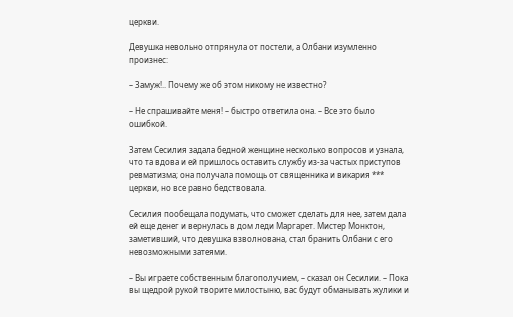церкви.

Девушка невольно отпрянула от постели, а Олбани изумленно произнес:

– Замуж!.. Почему же об этом никому не известно?

– Не спрашивайте меня! – быстро ответила она. – Все это было ошибкой.

Затем Сесилия задала бедной женщине несколько вопросов и узнала, что та вдова и ей пришлось оставить службу из-за частых приступов ревматизма; она получала помощь от священника и викария *** церкви, но все равно бедствовала.

Сесилия пообещала подумать, что сможет сделать для нее, затем дала ей еще денег и вернулась в дом леди Маргарет. Мистер Монктон, заметивший, что девушка взволнована, стал бранить Олбани с его невозможными затеями.

– Вы играете собственным благополучием, – сказал он Сесилии. – Пока вы щедрой рукой творите милостыню, вас будут обманывать жулики и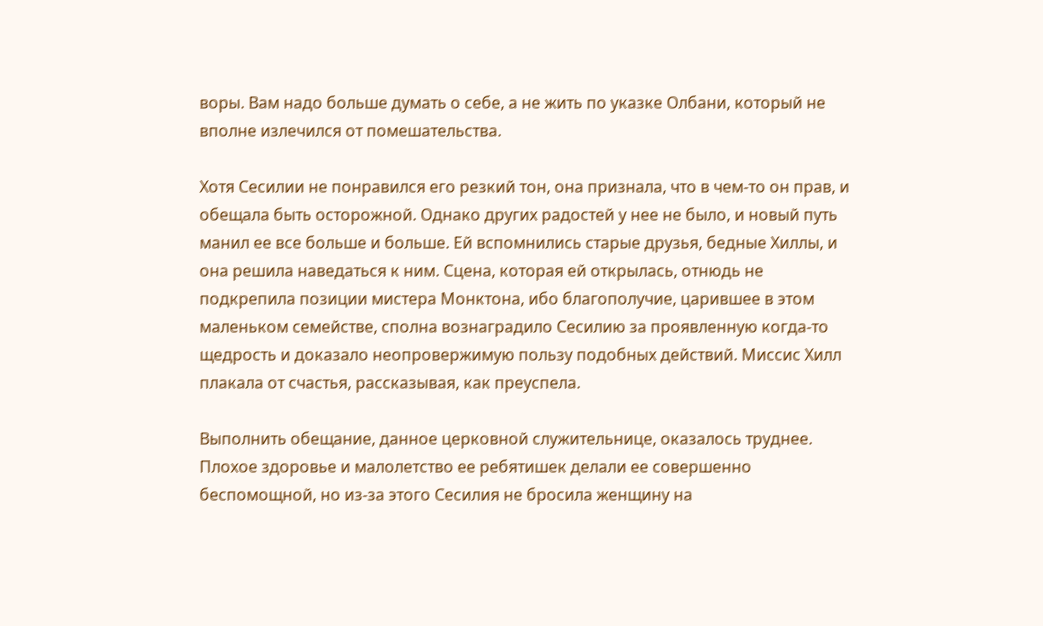воры. Вам надо больше думать о себе, а не жить по указке Олбани, который не вполне излечился от помешательства.

Хотя Сесилии не понравился его резкий тон, она признала, что в чем-то он прав, и обещала быть осторожной. Однако других радостей у нее не было, и новый путь манил ее все больше и больше. Ей вспомнились старые друзья, бедные Хиллы, и она решила наведаться к ним. Сцена, которая ей открылась, отнюдь не подкрепила позиции мистера Монктона, ибо благополучие, царившее в этом маленьком семействе, сполна вознаградило Сесилию за проявленную когда-то щедрость и доказало неопровержимую пользу подобных действий. Миссис Хилл плакала от счастья, рассказывая, как преуспела.

Выполнить обещание, данное церковной служительнице, оказалось труднее. Плохое здоровье и малолетство ее ребятишек делали ее совершенно беспомощной, но из-за этого Сесилия не бросила женщину на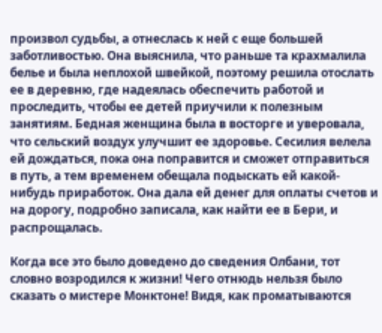произвол судьбы, а отнеслась к ней с еще большей заботливостью. Она выяснила, что раньше та крахмалила белье и была неплохой швейкой, поэтому решила отослать ее в деревню, где надеялась обеспечить работой и проследить, чтобы ее детей приучили к полезным занятиям. Бедная женщина была в восторге и уверовала, что сельский воздух улучшит ее здоровье. Сесилия велела ей дождаться, пока она поправится и сможет отправиться в путь, а тем временем обещала подыскать ей какой-нибудь приработок. Она дала ей денег для оплаты счетов и на дорогу, подробно записала, как найти ее в Бери, и распрощалась.

Когда все это было доведено до сведения Олбани, тот словно возродился к жизни! Чего отнюдь нельзя было сказать о мистере Монктоне! Видя, как проматываются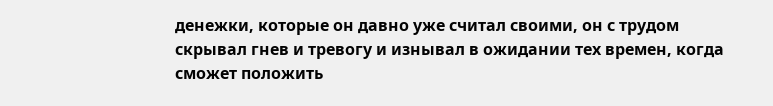денежки, которые он давно уже считал своими, он с трудом скрывал гнев и тревогу и изнывал в ожидании тех времен, когда сможет положить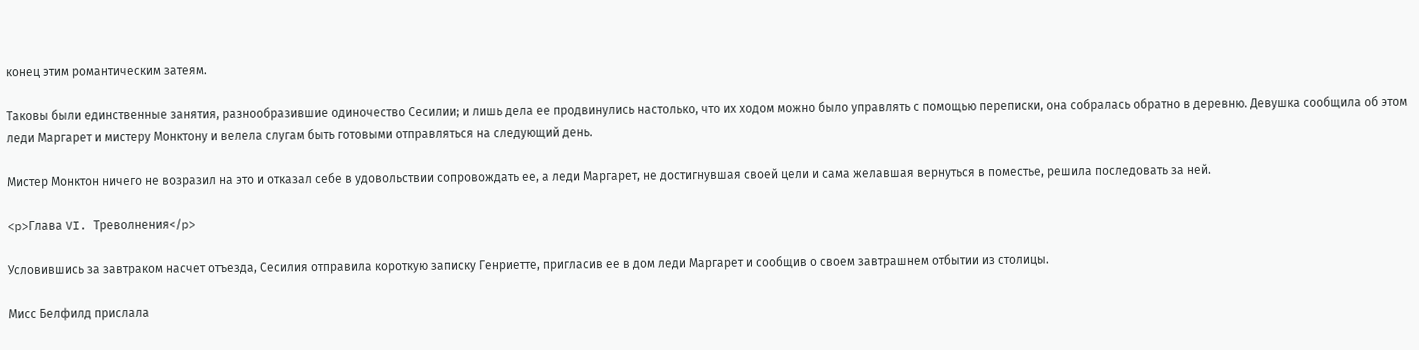конец этим романтическим затеям.

Таковы были единственные занятия, разнообразившие одиночество Сесилии; и лишь дела ее продвинулись настолько, что их ходом можно было управлять с помощью переписки, она собралась обратно в деревню. Девушка сообщила об этом леди Маргарет и мистеру Монктону и велела слугам быть готовыми отправляться на следующий день.

Мистер Монктон ничего не возразил на это и отказал себе в удовольствии сопровождать ее, а леди Маргарет, не достигнувшая своей цели и сама желавшая вернуться в поместье, решила последовать за ней.

<p>Глава VI. Треволнения</p>

Условившись за завтраком насчет отъезда, Сесилия отправила короткую записку Генриетте, пригласив ее в дом леди Маргарет и сообщив о своем завтрашнем отбытии из столицы.

Мисс Белфилд прислала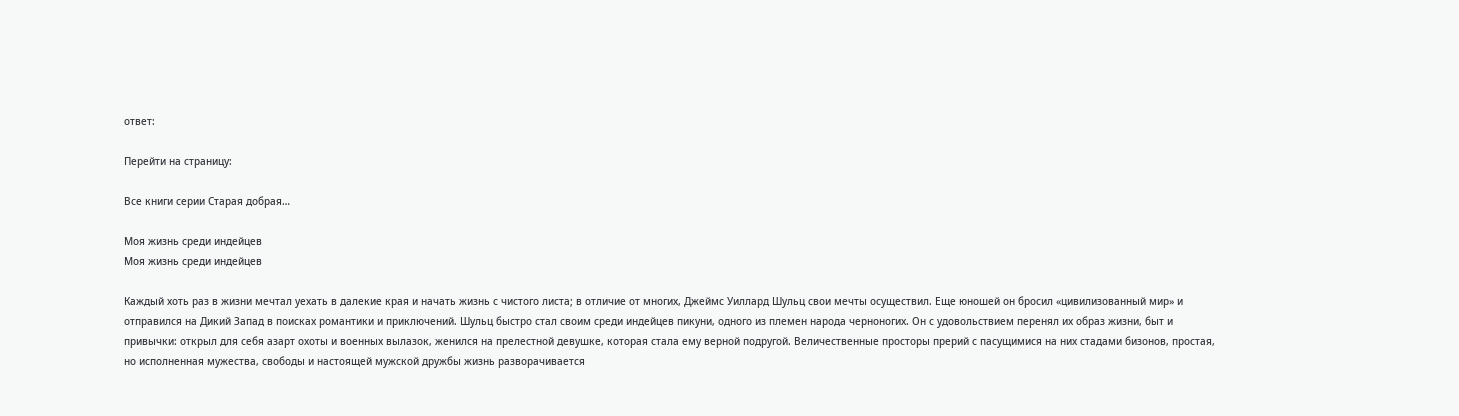ответ:

Перейти на страницу:

Все книги серии Старая добрая…

Моя жизнь среди индейцев
Моя жизнь среди индейцев

Каждый хоть раз в жизни мечтал уехать в далекие края и начать жизнь с чистого листа; в отличие от многих, Джеймс Уиллард Шульц свои мечты осуществил. Еще юношей он бросил «цивилизованный мир» и отправился на Дикий Запад в поисках романтики и приключений. Шульц быстро стал своим среди индейцев пикуни, одного из племен народа черноногих. Он с удовольствием перенял их образ жизни, быт и привычки: открыл для себя азарт охоты и военных вылазок, женился на прелестной девушке, которая стала ему верной подругой. Величественные просторы прерий с пасущимися на них стадами бизонов, простая, но исполненная мужества, свободы и настоящей мужской дружбы жизнь разворачивается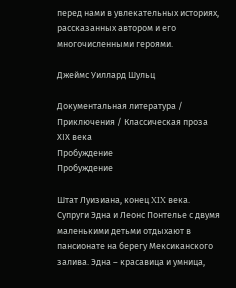перед нами в увлекательных историях, рассказанных автором и его многочисленными героями.

Джеймс Уиллард Шульц

Документальная литература / Приключения / Классическая проза ХIX века
Пробуждение
Пробуждение

Штат Луизиана, конец XIX века. Супруги Эдна и Леонс Понтелье с двумя маленькими детьми отдыхают в пансионате на берегу Мексиканского залива. Эдна – красавица и умница,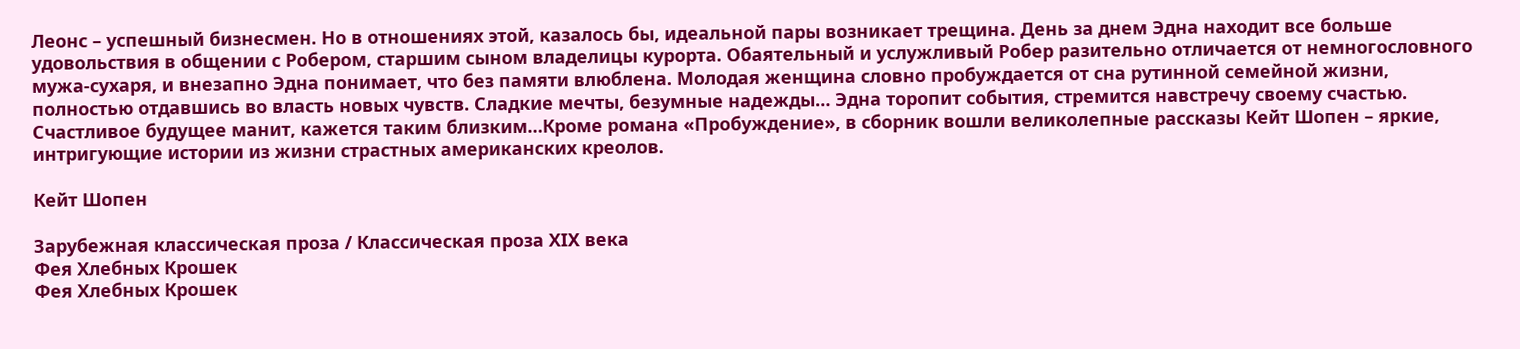Леонс – успешный бизнесмен. Но в отношениях этой, казалось бы, идеальной пары возникает трещина. День за днем Эдна находит все больше удовольствия в общении с Робером, старшим сыном владелицы курорта. Обаятельный и услужливый Робер разительно отличается от немногословного мужа-сухаря, и внезапно Эдна понимает, что без памяти влюблена. Молодая женщина словно пробуждается от сна рутинной семейной жизни, полностью отдавшись во власть новых чувств. Сладкие мечты, безумные надежды… Эдна торопит события, стремится навстречу своему счастью. Счастливое будущее манит, кажется таким близким…Кроме романа «Пробуждение», в сборник вошли великолепные рассказы Кейт Шопен – яркие, интригующие истории из жизни страстных американских креолов.

Кейт Шопен

Зарубежная классическая проза / Классическая проза ХIX века
Фея Хлебных Крошек
Фея Хлебных Крошек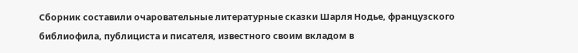Сборник составили очаровательные литературные сказки Шарля Нодье, французского библиофила, публициста и писателя, известного своим вкладом в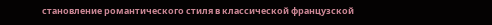становление романтического стиля в классической французской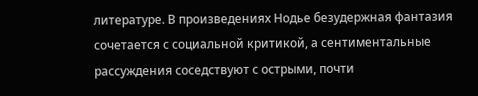литературе. В произведениях Нодье безудержная фантазия сочетается с социальной критикой, а сентиментальные рассуждения соседствуют с острыми, почти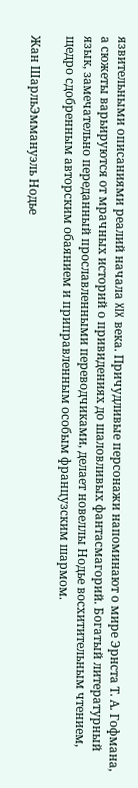язвительными описаниями реалий начала XIX века. Причудливые персонажи напоминают о мире Эрнста Т. А. Гофмана, а сюжеты варьируются от мрачных историй о привидениях до шаловливых фантасмагорий. Богатый литературный язык, замечательно переданный прославленными переводчиками, делает новеллы Нодье восхитительным чтением, щедро сдобренным авторским обаянием и приправленным особым французским шармом.

Жан ШарльЭммануэль Нодье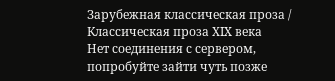Зарубежная классическая проза / Классическая проза ХIX века
Нет соединения с сервером, попробуйте зайти чуть позже